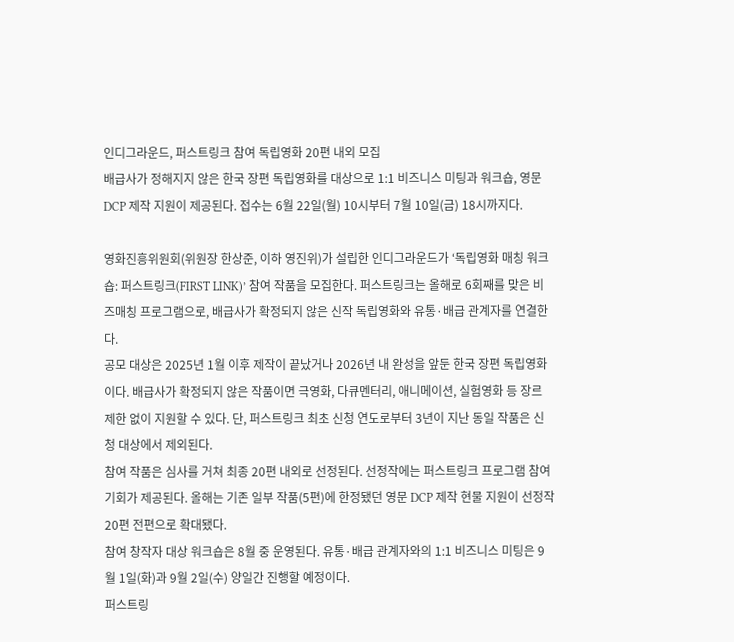인디그라운드, 퍼스트링크 참여 독립영화 20편 내외 모집
배급사가 정해지지 않은 한국 장편 독립영화를 대상으로 1:1 비즈니스 미팅과 워크숍, 영문 DCP 제작 지원이 제공된다. 접수는 6월 22일(월) 10시부터 7월 10일(금) 18시까지다.

영화진흥위원회(위원장 한상준, 이하 영진위)가 설립한 인디그라운드가 ‘독립영화 매칭 워크숍: 퍼스트링크(FIRST LINK)’ 참여 작품을 모집한다. 퍼스트링크는 올해로 6회째를 맞은 비즈매칭 프로그램으로, 배급사가 확정되지 않은 신작 독립영화와 유통·배급 관계자를 연결한다.
공모 대상은 2025년 1월 이후 제작이 끝났거나 2026년 내 완성을 앞둔 한국 장편 독립영화이다. 배급사가 확정되지 않은 작품이면 극영화, 다큐멘터리, 애니메이션, 실험영화 등 장르 제한 없이 지원할 수 있다. 단, 퍼스트링크 최초 신청 연도로부터 3년이 지난 동일 작품은 신청 대상에서 제외된다.
참여 작품은 심사를 거쳐 최종 20편 내외로 선정된다. 선정작에는 퍼스트링크 프로그램 참여 기회가 제공된다. 올해는 기존 일부 작품(5편)에 한정됐던 영문 DCP 제작 현물 지원이 선정작 20편 전편으로 확대됐다.
참여 창작자 대상 워크숍은 8월 중 운영된다. 유통·배급 관계자와의 1:1 비즈니스 미팅은 9월 1일(화)과 9월 2일(수) 양일간 진행할 예정이다.
퍼스트링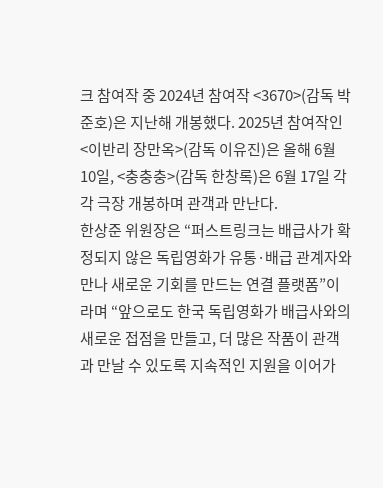크 참여작 중 2024년 참여작 <3670>(감독 박준호)은 지난해 개봉했다. 2025년 참여작인 <이반리 장만옥>(감독 이유진)은 올해 6월 10일, <충충충>(감독 한창록)은 6월 17일 각각 극장 개봉하며 관객과 만난다.
한상준 위원장은 “퍼스트링크는 배급사가 확정되지 않은 독립영화가 유통·배급 관계자와 만나 새로운 기회를 만드는 연결 플랫폼”이라며 “앞으로도 한국 독립영화가 배급사와의 새로운 접점을 만들고, 더 많은 작품이 관객과 만날 수 있도록 지속적인 지원을 이어가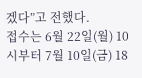겠다”고 전했다.
접수는 6월 22일(월) 10시부터 7월 10일(금) 18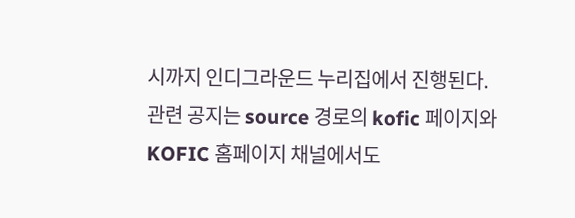시까지 인디그라운드 누리집에서 진행된다. 관련 공지는 source 경로의 kofic 페이지와 KOFIC 홈페이지 채널에서도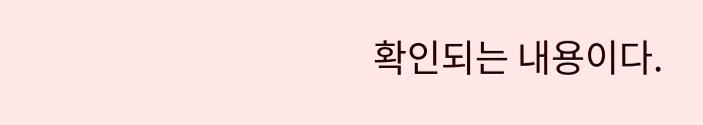확인되는 내용이다.